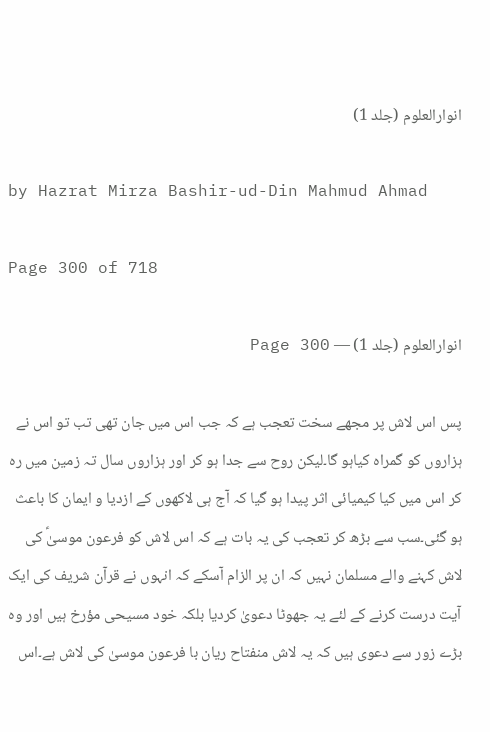انوارالعلوم (جلد 1)

by Hazrat Mirza Bashir-ud-Din Mahmud Ahmad

Page 300 of 718

انوارالعلوم (جلد 1) — Page 300

پس اس لاش پر مجھے سخت تعجب ہے کہ جب اس میں جان تھی تب تو اس نے ہزاروں کو گمراہ کیاہو گا۔لیکن روح سے جدا ہو کر اور ہزاروں سال تہ زمین میں رہ کر اس میں کیا کیمیائی اثر پیدا ہو گیا کہ آج ہی لاکھوں کے ازديا و ایمان کا باعث ہو گئی۔سب سے بڑھ کر تعجب کی یہ بات ہے کہ اس لاش کو فرعون موسیٰؑ کی لاش کہنے والے مسلمان نہیں کہ ان پر الزام آسکے کہ انہوں نے قرآن شریف کی ایک آیت درست کرنے کے لئے یہ جھوٹا دعویٰ کردیا بلکہ خود مسیحی مؤرخ ہیں اور وہ بڑے زور سے دعوی ہیں کہ یہ لاش منفتاح ریان با فرعون موسیٰ کی لاش ہے۔اس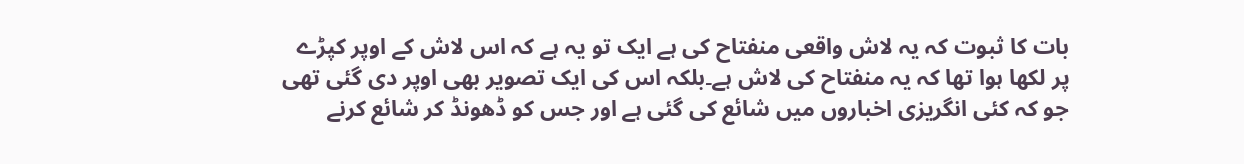بات کا ثبوت کہ یہ لاش واقعی منفتاح کی ہے ایک تو یہ ہے کہ اس لاش کے اوپر کپڑے پر لکھا ہوا تھا کہ یہ منفتاح کی لاش ہے۔بلکہ اس کی ایک تصویر بھی اوپر دی گئی تھی جو کہ کئی انگریزی اخباروں میں شائع کی گئی ہے اور جس کو ڈھونڈ کر شائع کرنے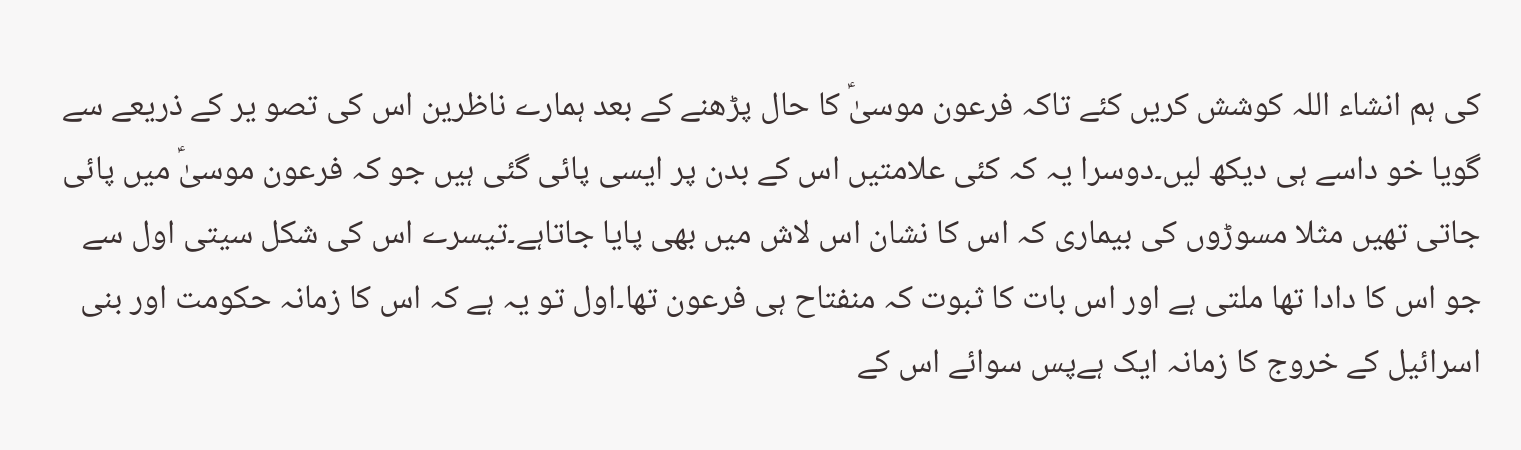کی ہم انشاء اللہ کوشش کریں کئے تاکہ فرعون موسیٰؑ کا حال پڑھنے کے بعد ہمارے ناظرین اس کی تصو یر کے ذریعے سے گویا خو داسے ہی دیکھ لیں۔دوسرا یہ کہ کئی علامتیں اس کے بدن پر ایسی پائی گئی ہیں جو کہ فرعون موسیٰؑ میں پائی جاتی تھیں مثلا مسوڑوں کی بیماری کہ اس کا نشان اس لاش میں بھی پایا جاتاہے۔تیسرے اس کی شکل سیتی اول سے جو اس کا دادا تھا ملتی ہے اور اس بات کا ثبوت کہ منفتاح ہی فرعون تھا۔اول تو یہ ہے کہ اس کا زمانہ حکومت اور بنی اسرائیل کے خروج کا زمانہ ایک ہےپس سوائے اس کے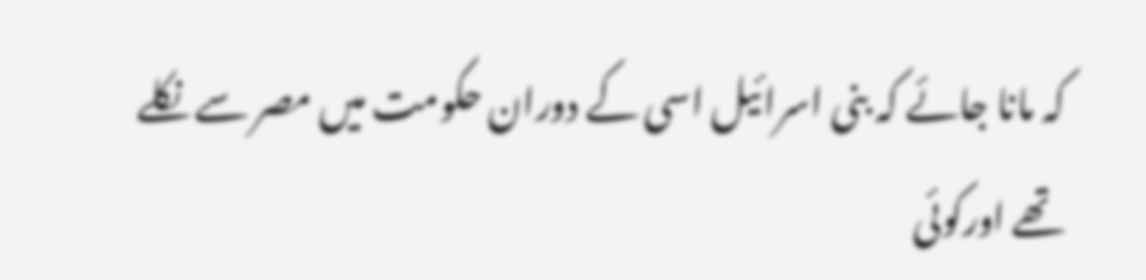کہ مانا جائے کہ بنی اسرائیل اسی کے دوران حکومت میں مصر سے نکلے تھے اورکوئی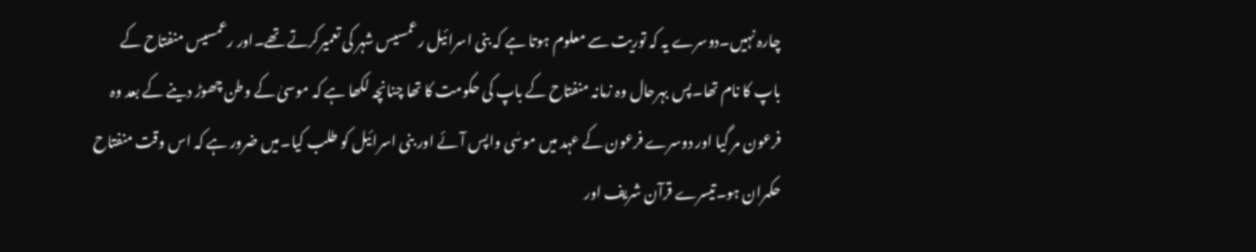چارہ نہیں۔دوسرے یہ کہ توریت سے معلوم ہوتا ہے کہ بنی اسرائیل رعمسیس شہر کی تعمیرکرتے تھے۔اور رعمسیس منفتاح کے باپ کا نام تھا۔پس بہرحال وہ زمانہ منفتاح کے باپ کی حکومت کا تھا چنانچہ لکھا ہے کہ موسیٰ کے وطن چھوڑ دینے کے بعد وہ فرعون مر گیا اور دوسرے فرعون کے عہد میں موسٰی واپس آئے اور بنی اسرائیل کو طلب کیا۔میں ضرور ہے کہ اس وقت منفتاح حکمران ہو۔تیسرے قرآن شریف اور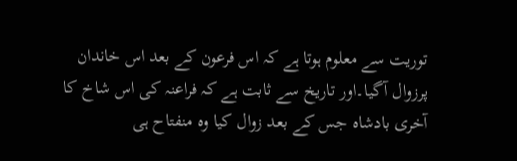توریت سے معلوم ہوتا ہے کہ اس فرعون کے بعد اس خاندان پرزوال آگیا۔اور تاریخ سے ثابت ہے کہ فراعنہ کی اس شاخ کا آخری بادشاہ جس کے بعد زوال کیا وہ منفتاح ہی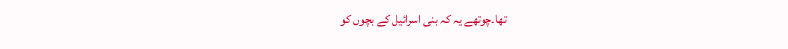تھا۔چوتھے یہ کہ بنی اسرائیل کے بچوں کو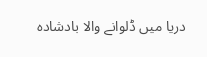دریا میں ڈلوانے والا بادشادہ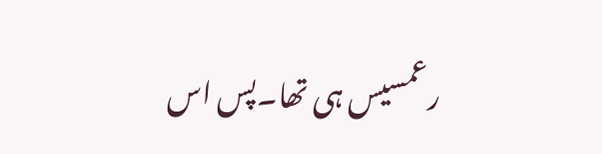رعمسیس ہی تھا۔پس اس